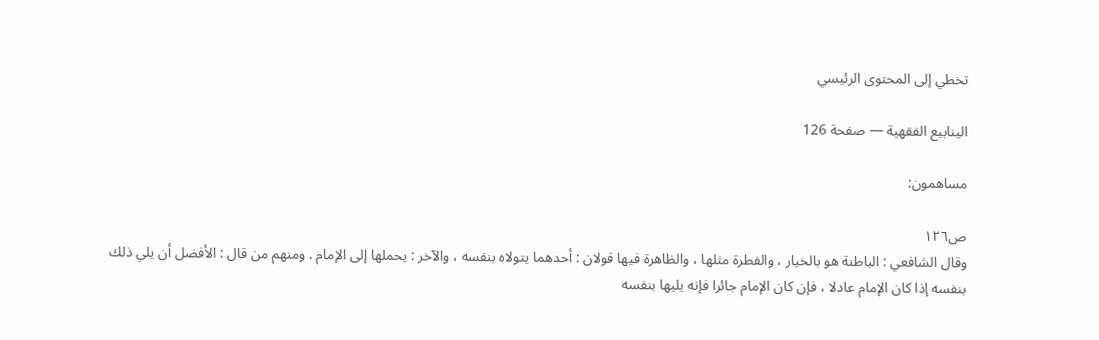تخطي إلى المحتوى الرئيسي

الينابيع الفقهية — صفحة 126

مساهمون:

ص١٢٦
وقال الشافعي : الباطنة هو بالخيار ، والفطرة مثلها ، والظاهرة فيها قولان : أحدهما يتولاه بنفسه ، والآخر : يحملها إلى الإمام . ومنهم من قال : الأفضل أن يلي ذلك بنفسه إذا كان الإمام عادلا ، فإن كان الإمام جائرا فإنه يليها بنفسه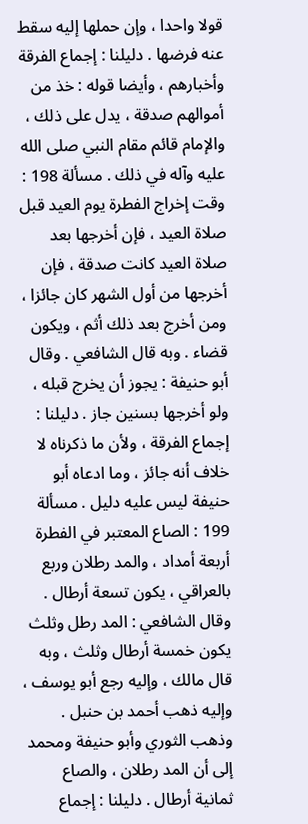قولا واحدا ، وإن حملها إليه سقط عنه فرضها . دليلنا : إجماع الفرقة وأخبارهم ، وأيضا قوله : خذ من أموالهم صدقة ، يدل على ذلك ، والإمام قائم مقام النبي صلى الله عليه وآله في ذلك . مسألة 198 : وقت إخراج الفطرة يوم العيد قبل صلاة العيد ، فإن أخرجها بعد صلاة العيد كانت صدقة ، فإن أخرجها من أول الشهر كان جائزا ، ومن أخرج بعد ذلك أثم ، ويكون قضاء . وبه قال الشافعي . وقال أبو حنيفة : يجوز أن يخرج قبله ، ولو أخرجها بسنين جاز . دليلنا : إجماع الفرقة ، ولأن ما ذكرناه لا خلاف أنه جائز ، وما ادعاه أبو حنيفة ليس عليه دليل . مسألة 199 : الصاع المعتبر في الفطرة أربعة أمداد ، والمد رطلان وربع بالعراقي ، يكون تسعة أرطال . وقال الشافعي : المد رطل وثلث يكون خمسة أرطال وثلث ، وبه قال مالك ، وإليه رجع أبو يوسف ، وإليه ذهب أحمد بن حنبل . وذهب الثوري وأبو حنيفة ومحمد إلى أن المد رطلان ، والصاع ثمانية أرطال . دليلنا : إجماع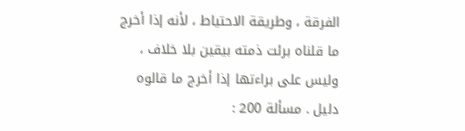الفرقة ، وطريقة الاحتياط ، لأنه إذا أخرج ما قلناه برئت ذمته بيقين بلا خلاف ، وليس على براءتها إذا أخرج ما قالوه دليل . مسألة 200 :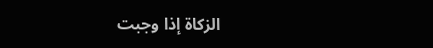الزكاة إذا وجبت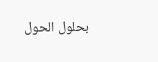بحلول الحول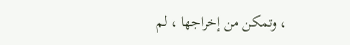، وتمكن من إخراجها ، لم